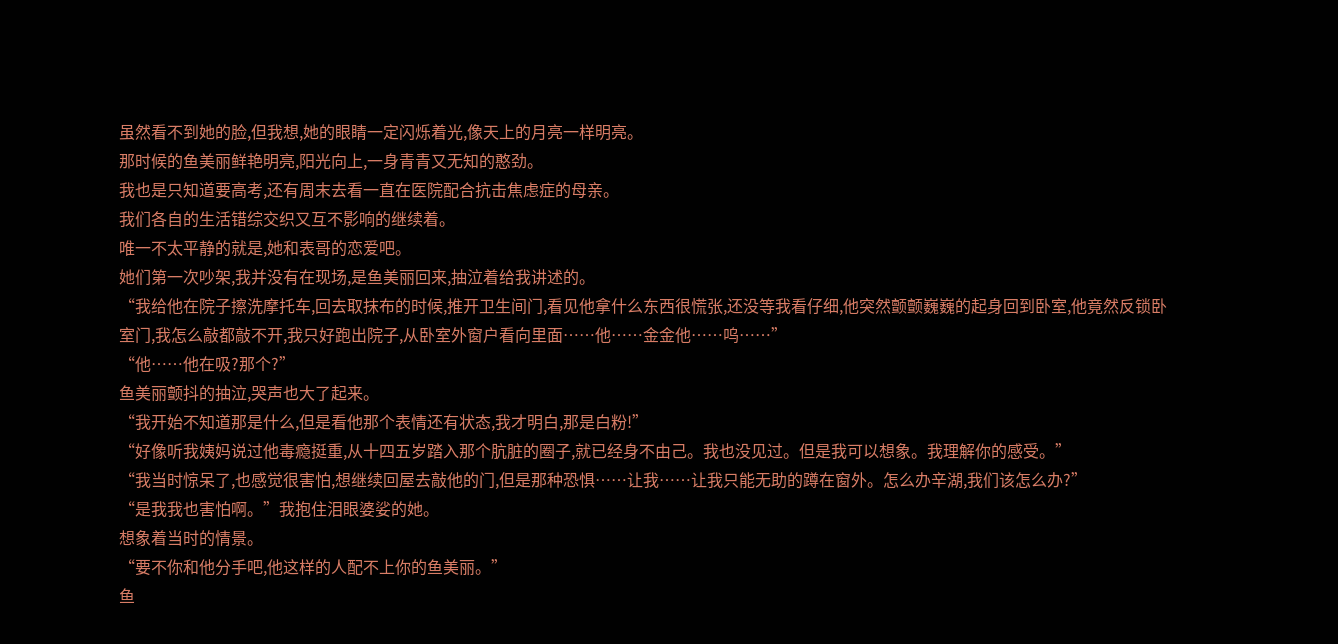虽然看不到她的脸,但我想,她的眼睛一定闪烁着光,像天上的月亮一样明亮。
那时候的鱼美丽鲜艳明亮,阳光向上,一身青青又无知的憨劲。
我也是只知道要高考,还有周末去看一直在医院配合抗击焦虑症的母亲。
我们各自的生活错综交织又互不影响的继续着。
唯一不太平静的就是,她和表哥的恋爱吧。
她们第一次吵架,我并没有在现场,是鱼美丽回来,抽泣着给我讲述的。
“我给他在院子擦洗摩托车,回去取抹布的时候,推开卫生间门,看见他拿什么东西很慌张,还没等我看仔细,他突然颤颤巍巍的起身回到卧室,他竟然反锁卧室门,我怎么敲都敲不开,我只好跑出院子,从卧室外窗户看向里面……他……金金他……呜……”
“他……他在吸?那个?”
鱼美丽颤抖的抽泣,哭声也大了起来。
“我开始不知道那是什么,但是看他那个表情还有状态,我才明白,那是白粉!”
“好像听我姨妈说过他毒瘾挺重,从十四五岁踏入那个肮脏的圈子,就已经身不由己。我也没见过。但是我可以想象。我理解你的感受。”
“我当时惊呆了,也感觉很害怕,想继续回屋去敲他的门,但是那种恐惧……让我……让我只能无助的蹲在窗外。怎么办辛湖,我们该怎么办?”
“是我我也害怕啊。”我抱住泪眼婆娑的她。
想象着当时的情景。
“要不你和他分手吧,他这样的人配不上你的鱼美丽。”
鱼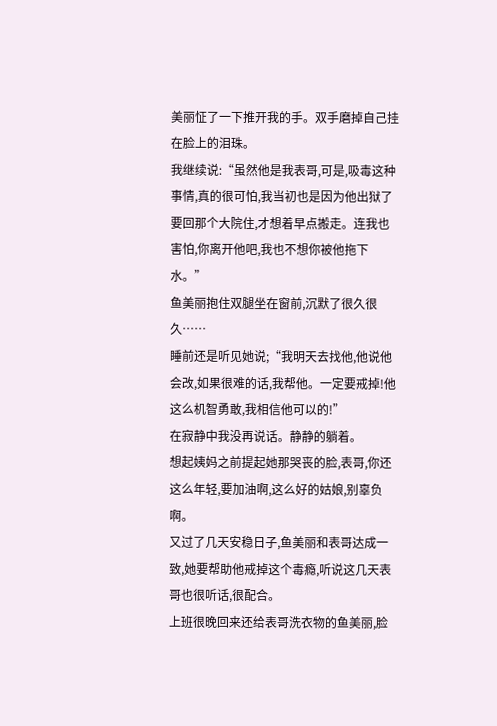美丽怔了一下推开我的手。双手磨掉自己挂在脸上的泪珠。
我继续说:“虽然他是我表哥,可是,吸毒这种事情,真的很可怕,我当初也是因为他出狱了要回那个大院住,才想着早点搬走。连我也害怕,你离开他吧,我也不想你被他拖下水。”
鱼美丽抱住双腿坐在窗前,沉默了很久很久……
睡前还是听见她说;“我明天去找他,他说他会改,如果很难的话,我帮他。一定要戒掉!他这么机智勇敢,我相信他可以的!”
在寂静中我没再说话。静静的躺着。
想起姨妈之前提起她那哭丧的脸,表哥,你还这么年轻,要加油啊,这么好的姑娘,别辜负啊。
又过了几天安稳日子,鱼美丽和表哥达成一致,她要帮助他戒掉这个毒瘾,听说这几天表哥也很听话,很配合。
上班很晚回来还给表哥洗衣物的鱼美丽,脸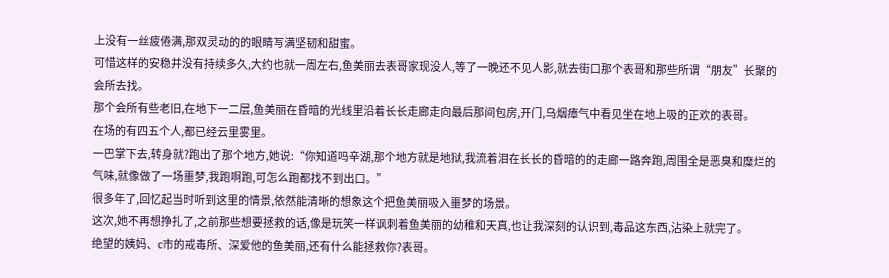上没有一丝疲倦满,那双灵动的的眼睛写满坚韧和甜蜜。
可惜这样的安稳并没有持续多久,大约也就一周左右,鱼美丽去表哥家现没人,等了一晚还不见人影,就去街口那个表哥和那些所谓“朋友”长聚的会所去找。
那个会所有些老旧,在地下一二层,鱼美丽在昏暗的光线里沿着长长走廊走向最后那间包房,开门,乌烟瘴气中看见坐在地上吸的正欢的表哥。
在场的有四五个人,都已经云里雾里。
一巴掌下去,转身就?跑出了那个地方,她说:“你知道吗辛湖,那个地方就是地狱,我流着泪在长长的昏暗的的走廊一路奔跑,周围全是恶臭和糜烂的气味,就像做了一场噩梦,我跑啊跑,可怎么跑都找不到出口。”
很多年了,回忆起当时听到这里的情景,依然能清晰的想象这个把鱼美丽吸入噩梦的场景。
这次,她不再想挣扎了,之前那些想要拯救的话,像是玩笑一样讽刺着鱼美丽的幼稚和天真,也让我深刻的认识到,毒品这东西,沾染上就完了。
绝望的姨妈、c市的戒毒所、深爱他的鱼美丽,还有什么能拯救你?表哥。